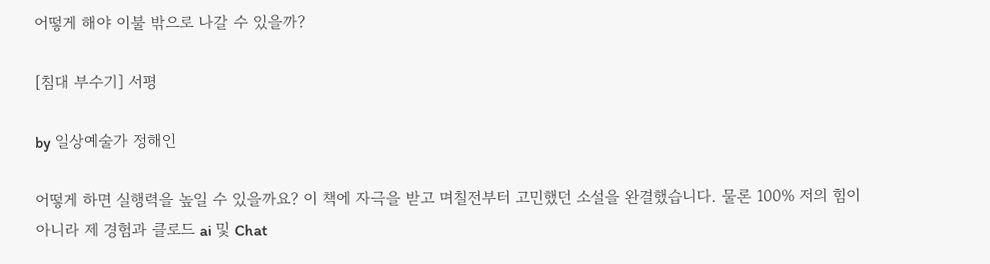어떻게 해야 이불 밖으로 나갈 수 있을까?

[침대 부수기] 서평

by 일상예술가 정해인

어떻게 하면 실행력을 높일 수 있을까요? 이 책에 자극을 받고 며칠전부터 고민했던 소설을 완결했습니다. 물론 100% 저의 힘이 아니라 제 경험과 클로드 ai 및 Chat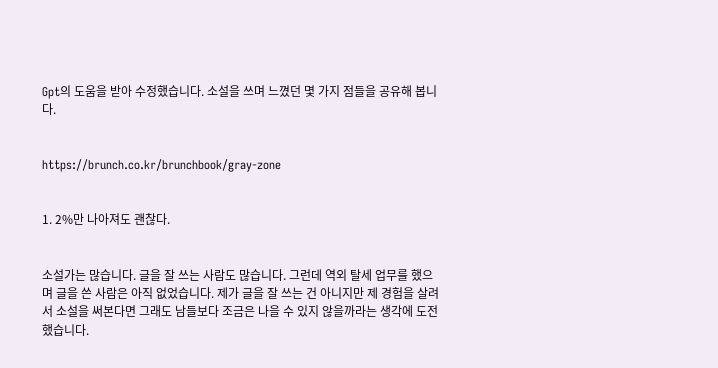Gpt의 도움을 받아 수정했습니다. 소설을 쓰며 느꼈던 몇 가지 점들을 공유해 봅니다.


https://brunch.co.kr/brunchbook/gray-zone


1. 2%만 나아져도 괜찮다.


소설가는 많습니다. 글을 잘 쓰는 사람도 많습니다. 그런데 역외 탈세 업무를 했으며 글을 쓴 사람은 아직 없었습니다. 제가 글을 잘 쓰는 건 아니지만 제 경험을 살려서 소설을 써본다면 그래도 남들보다 조금은 나을 수 있지 않을까라는 생각에 도전했습니다.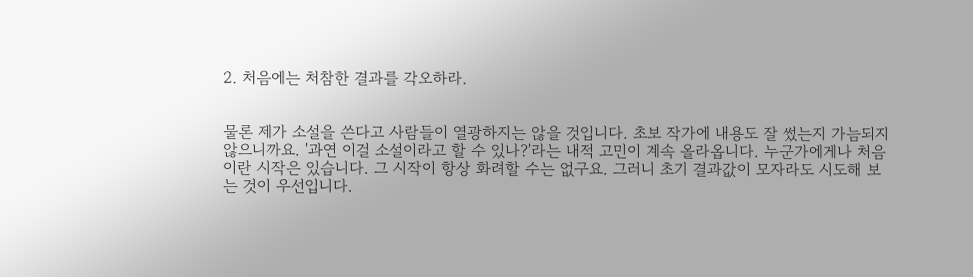2. 처음에는 처참한 결과를 각오하라.


물론 제가 소설을 쓴다고 사람들이 열광하지는 않을 것입니다. 초보 작가에 내용도 잘 썼는지 가늠되지 않으니까요. '과연 이걸 소설이라고 할 수 있나?'라는 내적 고민이 계속 올라옵니다. 누군가에게나 처음이란 시작은 있습니다. 그 시작이 항상 화려할 수는 없구요. 그러니 초기 결과값이 모자라도 시도해 보는 것이 우선입니다.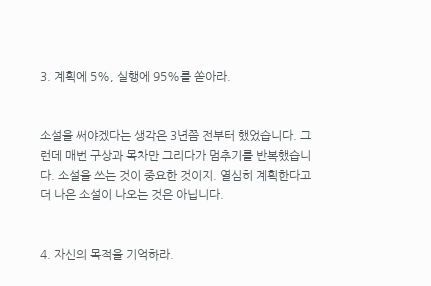3. 계획에 5%, 실행에 95%를 쏟아라.


소설을 써야겠다는 생각은 3년쯤 전부터 했었습니다. 그런데 매번 구상과 목차만 그리다가 멈추기를 반복했습니다. 소설을 쓰는 것이 중요한 것이지. 열심히 계획한다고 더 나은 소설이 나오는 것은 아닙니다.


4. 자신의 목적을 기억하라.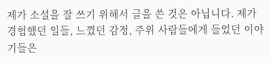제가 소설을 잘 쓰기 위해서 글을 쓴 것은 아닙니다. 제가 경험했던 일들, 느꼈던 감정, 주위 사람들에게 들었던 이야기들은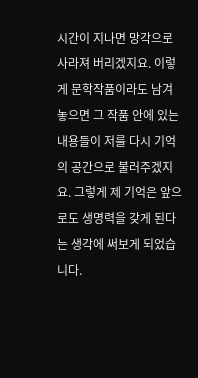시간이 지나면 망각으로 사라져 버리겠지요. 이렇게 문학작품이라도 남겨 놓으면 그 작품 안에 있는 내용들이 저를 다시 기억의 공간으로 불러주겠지요. 그렇게 제 기억은 앞으로도 생명력을 갖게 된다는 생각에 써보게 되었습니다.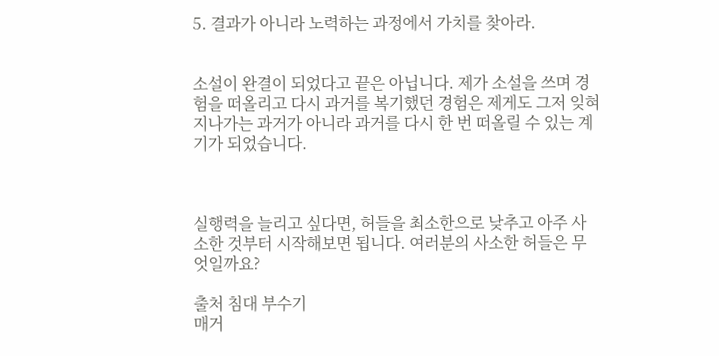5. 결과가 아니라 노력하는 과정에서 가치를 찾아라.


소설이 완결이 되었다고 끝은 아닙니다. 제가 소설을 쓰며 경험을 떠올리고 다시 과거를 복기했던 경험은 제게도 그저 잊혀지나가는 과거가 아니라 과거를 다시 한 번 떠올릴 수 있는 계기가 되었습니다.



실행력을 늘리고 싶다면, 허들을 최소한으로 낮추고 아주 사소한 것부터 시작해보면 됩니다. 여러분의 사소한 허들은 무엇일까요?

출처 침대 부수기
매거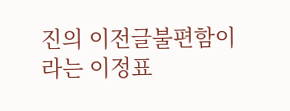진의 이전글불편함이라는 이정표